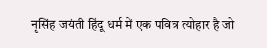नृसिंह जयंती हिंदू धर्म में एक पवित्र त्योहार है जो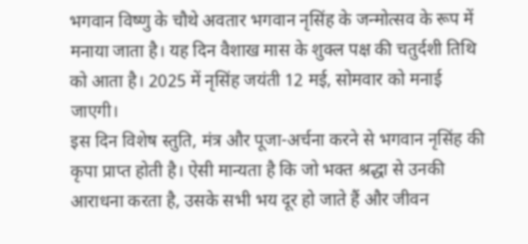भगवान विष्णु के चौथे अवतार भगवान नृसिंह के जन्मोत्सव के रूप में मनाया जाता है। यह दिन वैशाख मास के शुक्ल पक्ष की चतुर्दशी तिथि को आता है। 2025 में नृसिंह जयंती 12 मई, सोमवार को मनाई जाएगी।
इस दिन विशेष स्तुति, मंत्र और पूजा-अर्चना करने से भगवान नृसिंह की कृपा प्राप्त होती है। ऐसी मान्यता है कि जो भक्त श्रद्धा से उनकी आराधना करता है, उसके सभी भय दूर हो जाते हैं और जीवन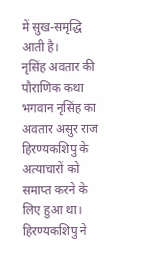में सुख-समृद्धि आती है।
नृसिंह अवतार की पौराणिक कथा
भगवान नृसिंह का अवतार असुर राज हिरण्यकशिपु के अत्याचारों को समाप्त करने के लिए हुआ था। हिरण्यकशिपु ने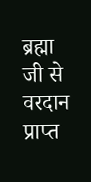ब्रह्मा जी से वरदान प्राप्त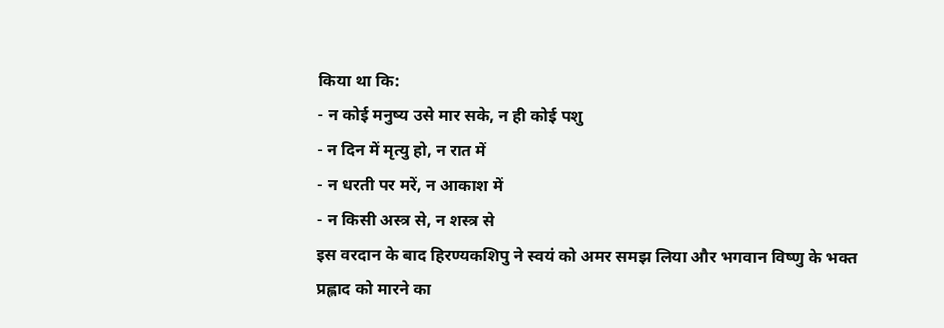किया था कि:
- न कोई मनुष्य उसे मार सके, न ही कोई पशु
- न दिन में मृत्यु हो, न रात में
- न धरती पर मरें, न आकाश में
- न किसी अस्त्र से, न शस्त्र से
इस वरदान के बाद हिरण्यकशिपु ने स्वयं को अमर समझ लिया और भगवान विष्णु के भक्त प्रह्लाद को मारने का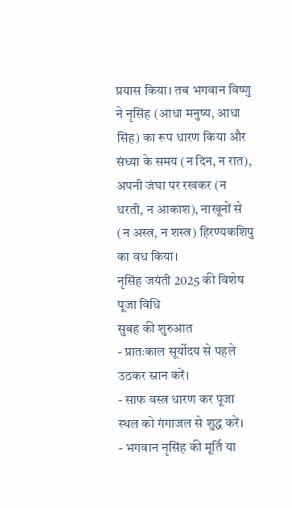प्रयास किया। तब भगवान विष्णु ने नृसिंह (आधा मनुष्य, आधा सिंह) का रूप धारण किया और संध्या के समय (न दिन, न रात), अपनी जंघा पर रखकर (न धरती, न आकाश), नाखूनों से (न अस्त्र, न शस्त्र) हिरण्यकशिपु का वध किया।
नृसिंह जयंती 2025 की विशेष पूजा विधि
सुबह की शुरुआत
- प्रातःकाल सूर्योदय से पहले उठकर स्नान करें।
- साफ वस्त्र धारण कर पूजा स्थल को गंगाजल से शुद्ध करें।
- भगवान नृसिंह की मूर्ति या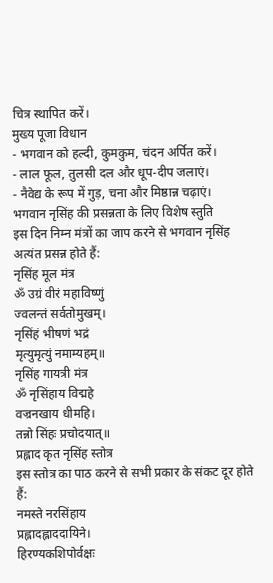चित्र स्थापित करें।
मुख्य पूजा विधान
- भगवान को हल्दी, कुमकुम, चंदन अर्पित करें।
- लाल फूल, तुलसी दल और धूप-दीप जलाएं।
- नैवेद्य के रूप में गुड़, चना और मिष्ठान्न चढ़ाएं।
भगवान नृसिंह की प्रसन्नता के लिए विशेष स्तुति
इस दिन निम्न मंत्रों का जाप करने से भगवान नृसिंह अत्यंत प्रसन्न होते हैं:
नृसिंह मूल मंत्र
ॐ उग्रं वीरं महाविष्णुं
ज्वलन्तं सर्वतोमुखम्।
नृसिंहं भीषणं भद्रं
मृत्युमृत्युं नमाम्यहम्॥
नृसिंह गायत्री मंत्र
ॐ नृसिंहाय विद्महे
वज्रनखाय धीमहि।
तन्नो सिंहः प्रचोदयात्॥
प्रह्लाद कृत नृसिंह स्तोत्र
इस स्तोत्र का पाठ करने से सभी प्रकार के संकट दूर होते हैं:
नमस्ते नरसिंहाय
प्रह्लादह्लाददायिने।
हिरण्यकशिपोर्वक्षः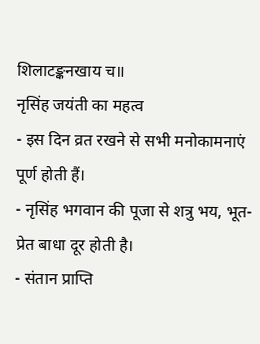शिलाटङ्कनखाय च॥
नृसिंह जयंती का महत्व
- इस दिन व्रत रखने से सभी मनोकामनाएं पूर्ण होती हैं।
- नृसिंह भगवान की पूजा से शत्रु भय, भूत-प्रेत बाधा दूर होती है।
- संतान प्राप्ति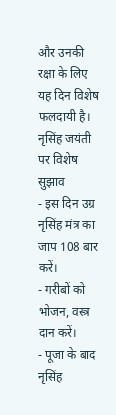और उनकी रक्षा के लिए यह दिन विशेष फलदायी है।
नृसिंह जयंती पर विशेष सुझाव
- इस दिन उग्र नृसिंह मंत्र का जाप 108 बार करें।
- गरीबों को भोजन, वस्त्र दान करें।
- पूजा के बाद नृसिंह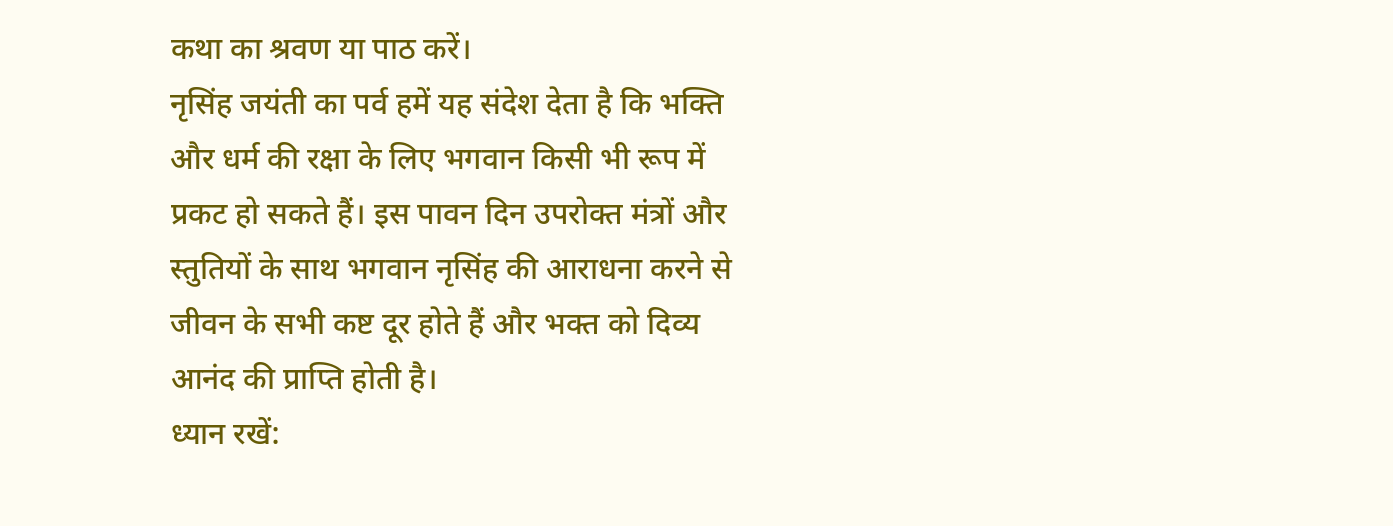कथा का श्रवण या पाठ करें।
नृसिंह जयंती का पर्व हमें यह संदेश देता है कि भक्ति और धर्म की रक्षा के लिए भगवान किसी भी रूप में प्रकट हो सकते हैं। इस पावन दिन उपरोक्त मंत्रों और स्तुतियों के साथ भगवान नृसिंह की आराधना करने से जीवन के सभी कष्ट दूर होते हैं और भक्त को दिव्य आनंद की प्राप्ति होती है।
ध्यान रखें: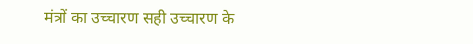मंत्रों का उच्चारण सही उच्चारण के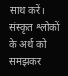साथ करें। संस्कृत श्लोकों के अर्थ को समझकर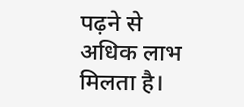पढ़ने से अधिक लाभ मिलता है।